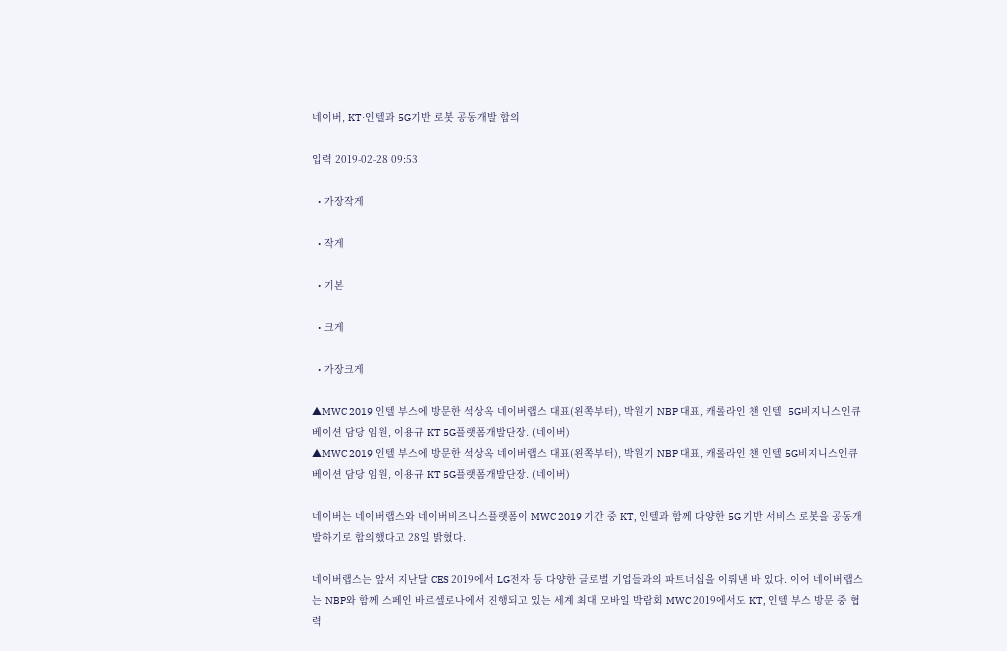네이버, KT·인텔과 5G기반 로봇 공동개발 합의

입력 2019-02-28 09:53

  • 가장작게

  • 작게

  • 기본

  • 크게

  • 가장크게

▲MWC 2019 인텔 부스에 방문한 석상옥 네이버랩스 대표(왼쪽부터), 박원기 NBP 대표, 캐롤라인 챈 인텔  5G비지니스인큐베이션 담당 임원, 이용규 KT 5G플랫폼개발단장. (네이버)
▲MWC 2019 인텔 부스에 방문한 석상옥 네이버랩스 대표(왼쪽부터), 박원기 NBP 대표, 캐롤라인 챈 인텔 5G비지니스인큐베이션 담당 임원, 이용규 KT 5G플랫폼개발단장. (네이버)

네이버는 네이버랩스와 네이버비즈니스플랫폼이 MWC 2019 기간 중 KT, 인텔과 함께 다양한 5G 기반 서비스 로봇을 공동개발하기로 합의했다고 28일 밝혔다.

네이버랩스는 앞서 지난달 CES 2019에서 LG전자 등 다양한 글로벌 기업들과의 파트너십을 이뤄낸 바 있다. 이어 네이버랩스는 NBP와 함께 스페인 바르셀로나에서 진행되고 있는 세계 최대 모바일 박람회 MWC 2019에서도 KT, 인텔 부스 방문 중 협력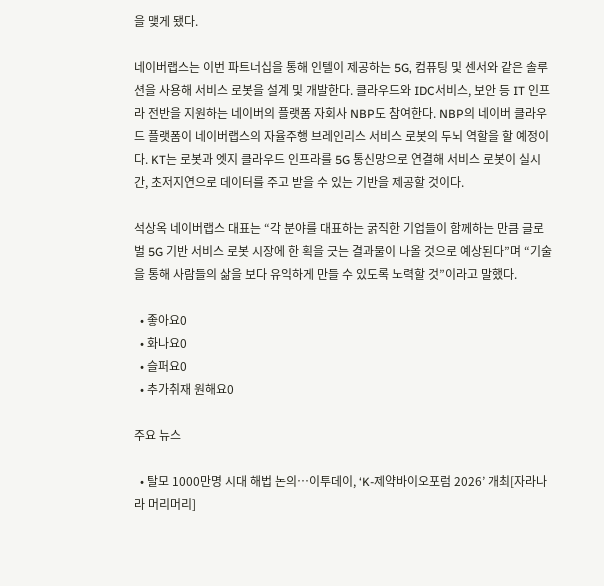을 맺게 됐다.

네이버랩스는 이번 파트너십을 통해 인텔이 제공하는 5G, 컴퓨팅 및 센서와 같은 솔루션을 사용해 서비스 로봇을 설계 및 개발한다. 클라우드와 IDC서비스, 보안 등 IT 인프라 전반을 지원하는 네이버의 플랫폼 자회사 NBP도 참여한다. NBP의 네이버 클라우드 플랫폼이 네이버랩스의 자율주행 브레인리스 서비스 로봇의 두뇌 역할을 할 예정이다. KT는 로봇과 엣지 클라우드 인프라를 5G 통신망으로 연결해 서비스 로봇이 실시간, 초저지연으로 데이터를 주고 받을 수 있는 기반을 제공할 것이다.

석상옥 네이버랩스 대표는 “각 분야를 대표하는 굵직한 기업들이 함께하는 만큼 글로벌 5G 기반 서비스 로봇 시장에 한 획을 긋는 결과물이 나올 것으로 예상된다”며 “기술을 통해 사람들의 삶을 보다 유익하게 만들 수 있도록 노력할 것”이라고 말했다.

  • 좋아요0
  • 화나요0
  • 슬퍼요0
  • 추가취재 원해요0

주요 뉴스

  • 탈모 1000만명 시대 해법 논의…이투데이, ‘K-제약바이오포럼 2026’ 개최[자라나라 머리머리]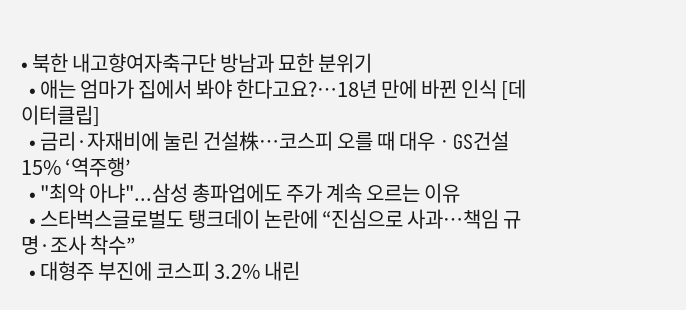• 북한 내고향여자축구단 방남과 묘한 분위기
  • 애는 엄마가 집에서 봐야 한다고요?…18년 만에 바뀐 인식 [데이터클립]
  • 금리·자재비에 눌린 건설株…코스피 오를 때 대우ㆍGS건설 15% ‘역주행’
  • "최악 아냐"...삼성 총파업에도 주가 계속 오르는 이유
  • 스타벅스글로벌도 탱크데이 논란에 “진심으로 사과…책임 규명·조사 착수”
  • 대형주 부진에 코스피 3.2% 내린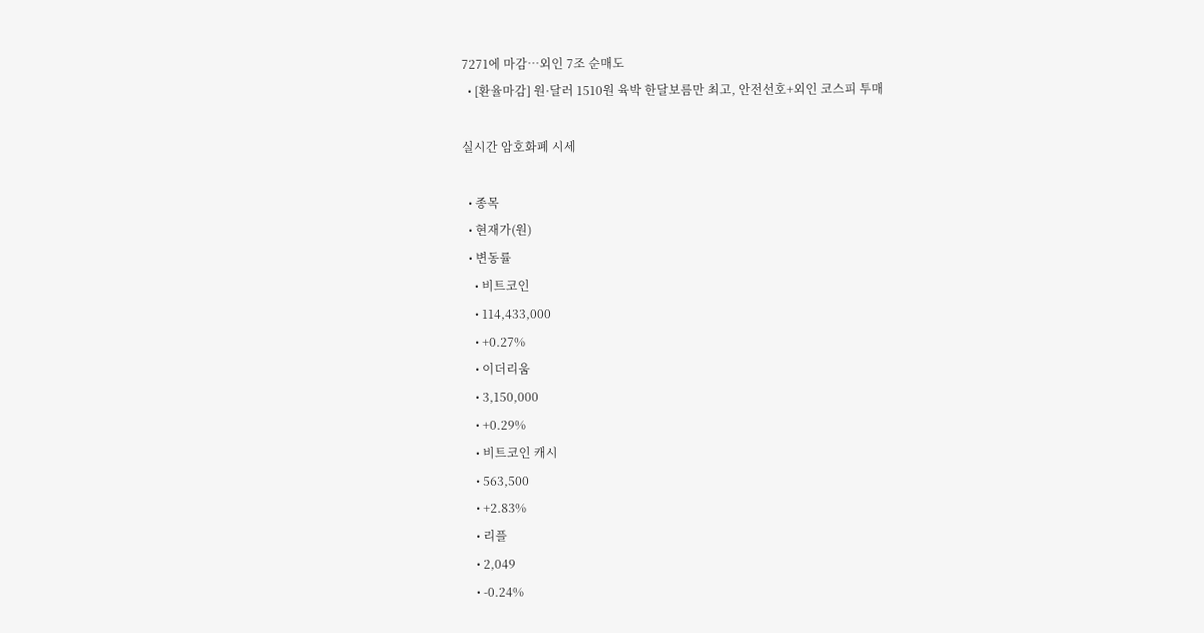7271에 마감⋯외인 7조 순매도
  • [환율마감] 원·달러 1510원 육박 한달보름만 최고, 안전선호+외인 코스피 투매

실시간 암호화폐 시세

  • 종목
  • 현재가(원)
  • 변동률
    • 비트코인
    • 114,433,000
    • +0.27%
    • 이더리움
    • 3,150,000
    • +0.29%
    • 비트코인 캐시
    • 563,500
    • +2.83%
    • 리플
    • 2,049
    • -0.24%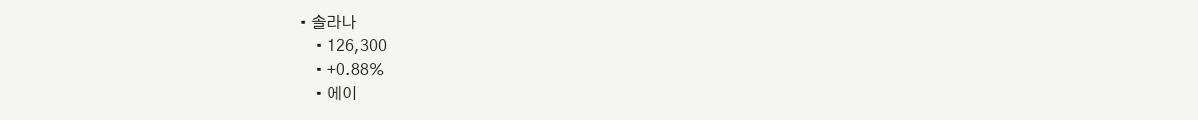• 솔라나
    • 126,300
    • +0.88%
    • 에이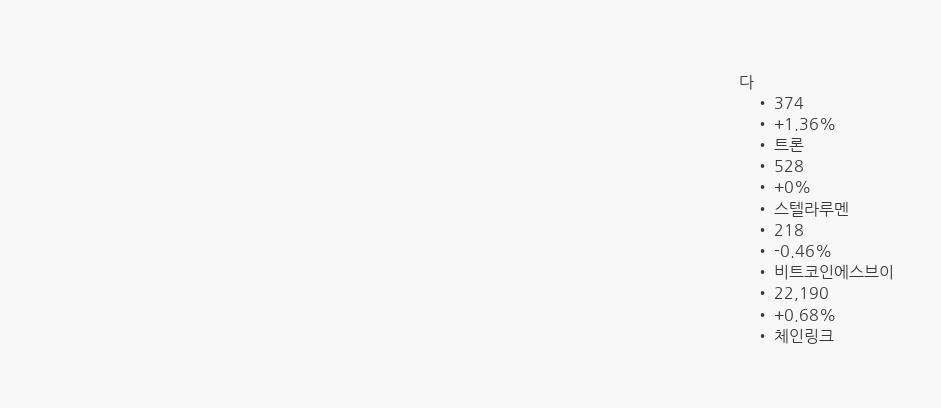다
    • 374
    • +1.36%
    • 트론
    • 528
    • +0%
    • 스텔라루멘
    • 218
    • -0.46%
    • 비트코인에스브이
    • 22,190
    • +0.68%
    • 체인링크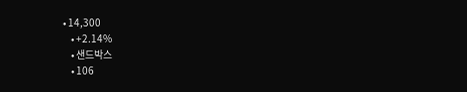• 14,300
    • +2.14%
    • 샌드박스
    • 106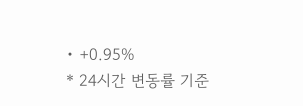• +0.95%
* 24시간 변동률 기준